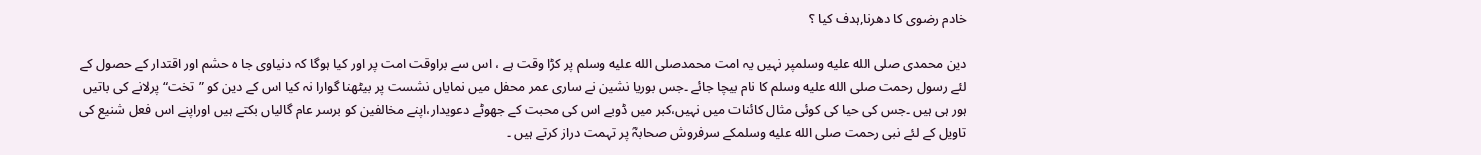خادم رضوی کا دھرنا,ہدف کیا ؟

دین محمدی صلى الله عليه وسلمپر نہیں یہ امت محمدصلى الله عليه وسلم پر کڑا وقت ہے ، اس سے براوقت امت پر اور کیا ہوگا کہ دنیاوی جا ہ حشم اور اقتدار کے حصول کے لئے رسول رحمت صلى الله عليه وسلم کا نام بیچا جائے ۔جس بوریا نشین نے ساری عمر محفل میں نمایاں نشست پر بیٹھنا گوارا نہ کیا اس کے دین کو ”تخت“ پرلانے کی باتیں ہور ہی ہیں ۔جس کی حیا کی کوئی مثال کائنات میں نہیں،کبر میں ڈوبے اس کی محبت کے جھوٹے دعویدار،اپنے مخالفین کو برسر عام گالیاں بکتے ہیں اوراپنے اس فعل شنیع کی تاویل کے لئے نبی رحمت صلى الله عليه وسلمکے سرفروش صحابہؓ پر تہمت دراز کرتے ہیں ۔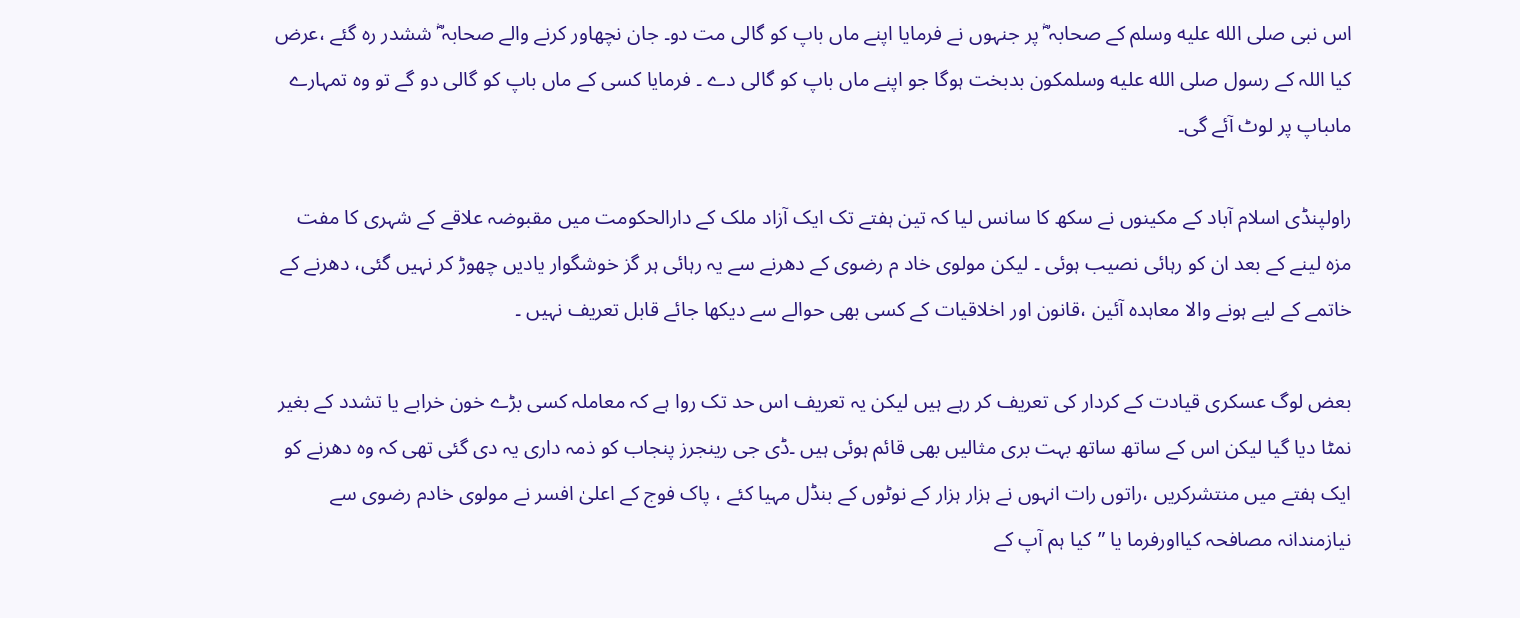اس نبی صلى الله عليه وسلم کے صحابہ ؓ پر جنہوں نے فرمایا اپنے ماں باپ کو گالی مت دو۔ جان نچھاور کرنے والے صحابہ ؓ ششدر رہ گئے ،عرض کیا اللہ کے رسول صلى الله عليه وسلمکون بدبخت ہوگا جو اپنے ماں باپ کو گالی دے ۔ فرمایا کسی کے ماں باپ کو گالی دو گے تو وہ تمہارے ماںباپ پر لوٹ آئے گی۔

راولپنڈی اسلام آباد کے مکینوں نے سکھ کا سانس لیا کہ تین ہفتے تک ایک آزاد ملک کے دارالحکومت میں مقبوضہ علاقے کے شہری کا مفت مزہ لینے کے بعد ان کو رہائی نصیب ہوئی ۔ لیکن مولوی خاد م رضوی کے دھرنے سے یہ رہائی ہر گز خوشگوار یادیں چھوڑ کر نہیں گئی، دھرنے کے خاتمے کے لیے ہونے والا معاہدہ آئین ،قانون اور اخلاقیات کے کسی بھی حوالے سے دیکھا جائے قابل تعریف نہیں ۔

بعض لوگ عسکری قیادت کے کردار کی تعریف کر رہے ہیں لیکن یہ تعریف اس حد تک روا ہے کہ معاملہ کسی بڑے خون خرابے یا تشدد کے بغیر نمٹا دیا گیا لیکن اس کے ساتھ ساتھ بہت بری مثالیں بھی قائم ہوئی ہیں ۔ڈی جی رینجرز پنجاب کو ذمہ داری یہ دی گئی تھی کہ وہ دھرنے کو ایک ہفتے میں منتشرکریں ،راتوں رات انہوں نے ہزار ہزار کے نوٹوں کے بنڈل مہیا کئے ، پاک فوج کے اعلیٰ افسر نے مولوی خادم رضوی سے نیازمندانہ مصافحہ کیااورفرما یا ”کیا ہم آپ کے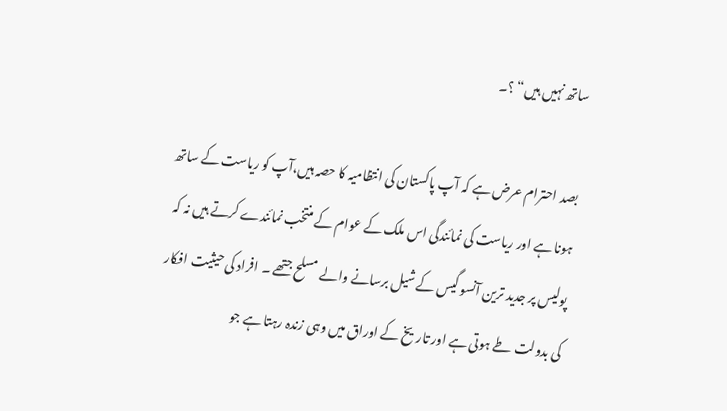ساتھ نہیں ہیں“ ؟۔

بصد احترام عرض ہے کہ آپ پاکستان کی انتظامیہ کا حصہ ہیں،آپ کو ریاست کے ساتھ ہونا ہے اور ریاست کی نمائندگی اس ملک کے عوام کے منتخب نمائندے کرتے ہیں نہ کہ پولیس پر جدید ترین آنسو گیس کے شیل برسانے والے مسلح جتھے ۔ افراد کی حیثیت افکار کی بدولت طے ہوتی ہے اور تاریخ کے اوراق میں وہی زندہ رہتا ہے جو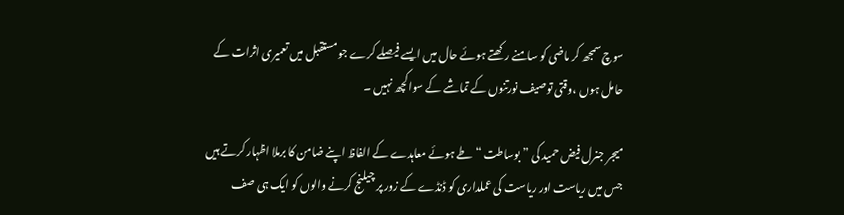سوچ سمجھ کر ماضی کو سامنے رکھتے ہوئے حال میں ایسے فیصلے کرے جو مستقبل میں تعمیری اثرات کے حامل ہوں ،وقتی توصیف نورتنوں کے تماشے کے سواکچھ نہیں ۔

میجر جنرل فیض حمید کی ”بوساطت “ طے ہوئے معاہدے کے الفاظ اپنے ضامن کا برملا اظہار کرتے ہیں جس میں ریاست اور ریاست کی عملداری کو ڈنڈے کے زور پر چیلنج کرنے والوں کو ایک ہی صف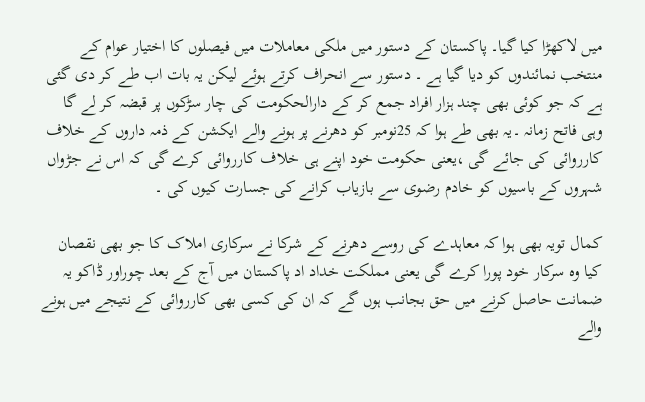میں لاکھڑا کیا گیا۔ پاکستان کے دستور میں ملکی معاملات میں فیصلوں کا اختیار عوام کے منتخب نمائندوں کو دیا گیا ہے ۔ دستور سے انحراف کرتے ہوئے لیکن یہ بات اب طے کر دی گئی ہے کہ جو کوئی بھی چند ہزار افراد جمع کر کے دارالحکومت کی چار سڑکوں پر قبضہ کر لے گا وہی فاتح زمانہ ۔یہ بھی طے ہوا کہ 25نومبر کو دھرنے پر ہونے والے ایکشن کے ذمہ داروں کے خلاف کارروائی کی جائے گی ،یعنی حکومت خود اپنے ہی خلاف کارروائی کرے گی کہ اس نے جڑواں شہروں کے باسیوں کو خادم رضوی سے بازیاب کرانے کی جسارت کیوں کی ۔

کمال تویہ بھی ہوا کہ معاہدے کی روسے دھرنے کے شرکا نے سرکاری املاک کا جو بھی نقصان کیا وہ سرکار خود پورا کرے گی یعنی مملکت خداد اد پاکستان میں آج کے بعد چوراور ڈاکو یہ ضمانت حاصل کرنے میں حق بجانب ہوں گے کہ ان کی کسی بھی کارروائی کے نتیجے میں ہونے والے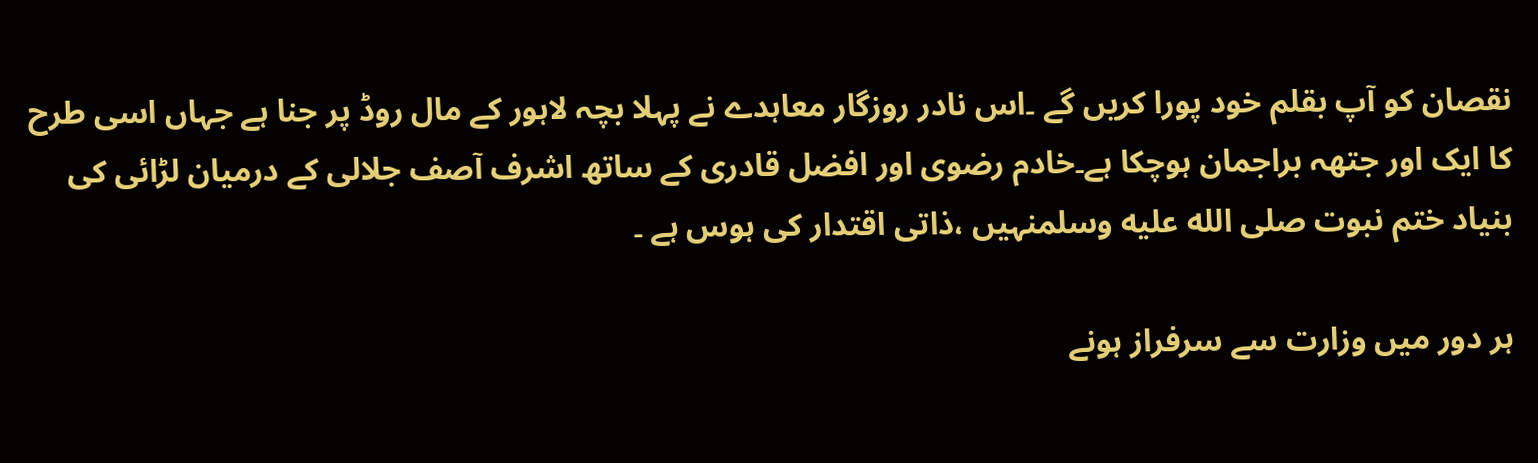نقصان کو آپ بقلم خود پورا کریں گے ۔اس نادر روزگار معاہدے نے پہلا بچہ لاہور کے مال روڈ پر جنا ہے جہاں اسی طرح کا ایک اور جتھہ براجمان ہوچکا ہے۔خادم رضوی اور افضل قادری کے ساتھ اشرف آصف جلالی کے درمیان لڑائی کی بنیاد ختم نبوت صلى الله عليه وسلمنہیں ،ذاتی اقتدار کی ہوس ہے ۔

ہر دور میں وزارت سے سرفراز ہونے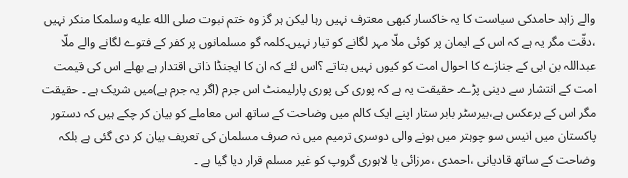والے زاہد حامدکی سیاست کا یہ خاکسار کبھی معترف نہیں رہا لیکن ہر گز وہ ختم نبوت صلى الله عليه وسلمکا منکر نہیں ،دقّت مگر یہ ہے کہ اس کے ایمان پر کوئی ملّا مہر لگانے کو تیار نہیں۔کلمہ گو مسلمانوں پر کفر کے فتوے لگانے والے ملّا عبداللہ بن ابی کے جنازے کا احوال امت کو کیوں نہیں بتاتے ؟اس لئے کہ ان کا ایجنڈا ذاتی اقتدار ہے بھلے اس کی قیمت امت کے انتشار سے دینی پڑے۔ حقیقت یہ ہے کہ پوری کی پوری پارلیمنٹ اس جرم (اگر یہ جرم ہے)میں شریک ہے ۔ حقیقت مگر اس کے برعکس ہے،بیرسٹر بابر ستار اپنے ایک کالم میں وضاحت کے ساتھ اس معاملے کو بیان کر چکے ہیں کہ دستور پاکستان میں انیس سو چوہتر میں ہونے والی دوسری ترمیم میں نہ صرف مسلمان کی تعریف بیان کر دی گئی ہے بلکہ وضاحت کے ساتھ قادیانی ،احمدی ،مرزائی یا لاہوری گروپ کو غیر مسلم قرار دیا گیا ہے ۔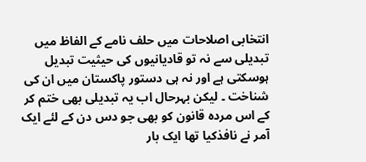انتخابی اصلاحات میں حلف نامے کے الفاظ میں تبدیلی سے نہ تو قادیانیوں کی حیثیت تبدیل ہوسکتی ہے اور نہ ہی دستور پاکستان میں ان کی شناخت ۔ لیکن بہرحال اب یہ تبدیلی بھی ختم کر کے اس مردہ قانون کو بھی جو دس دن کے لئے ایک آمر نے نافذکیا تھا ایک بار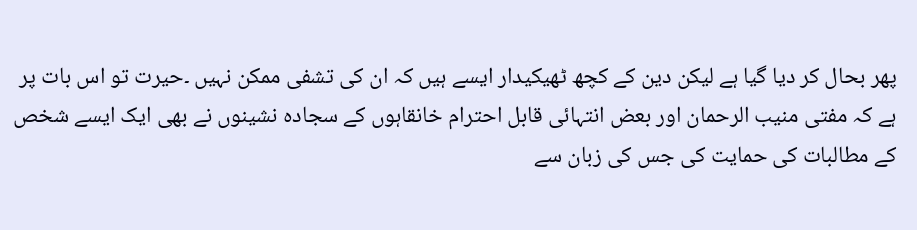پھر بحال کر دیا گیا ہے لیکن دین کے کچھ ٹھیکیدار ایسے ہیں کہ ان کی تشفی ممکن نہیں ۔حیرت تو اس بات پر ہے کہ مفتی منیب الرحمان اور بعض انتہائی قابل احترام خانقاہوں کے سجادہ نشینوں نے بھی ایک ایسے شخص کے مطالبات کی حمایت کی جس کی زبان سے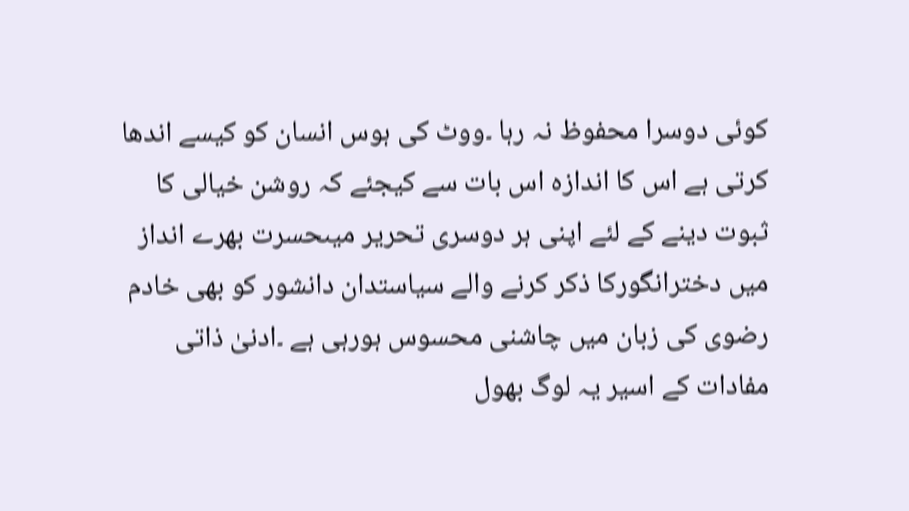کوئی دوسرا محفوظ نہ رہا ۔ووٹ کی ہوس انسان کو کیسے اندھا کرتی ہے اس کا اندازہ اس بات سے کیجئے کہ روشن خیالی کا ثبوت دینے کے لئے اپنی ہر دوسری تحریر میںحسرت بھرے انداز میں دخترانگورکا ذکر کرنے والے سیاستدان دانشور کو بھی خادم رضوی کی زبان میں چاشنی محسوس ہورہی ہے ۔ادنیٰ ذاتی مفادات کے اسیر یہ لوگ بھول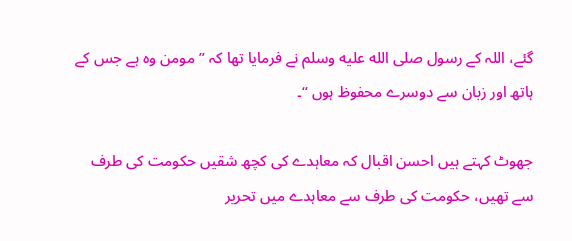گئے، اللہ کے رسول صلى الله عليه وسلم نے فرمایا تھا کہ ” مومن وہ ہے جس کے ہاتھ اور زبان سے دوسرے محفوظ ہوں “۔

جھوٹ کہتے ہیں احسن اقبال کہ معاہدے کی کچھ شقیں حکومت کی طرف سے تھیں، حکومت کی طرف سے معاہدے میں تحریر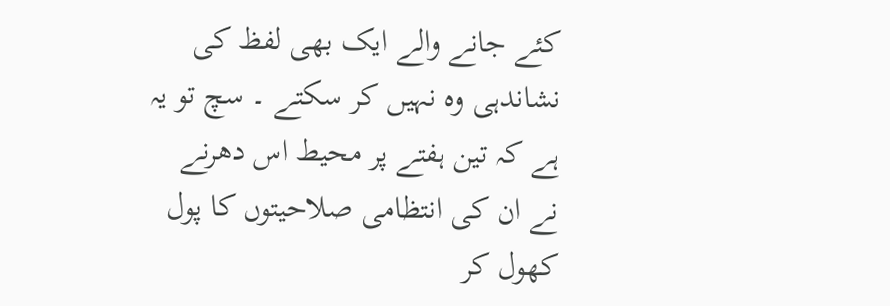کئے جانے والے ایک بھی لفظ کی نشاندہی وہ نہیں کر سکتے ۔ سچ تو یہ ہے کہ تین ہفتے پر محیط اس دھرنے نے ان کی انتظامی صلاحیتوں کا پول کھول کر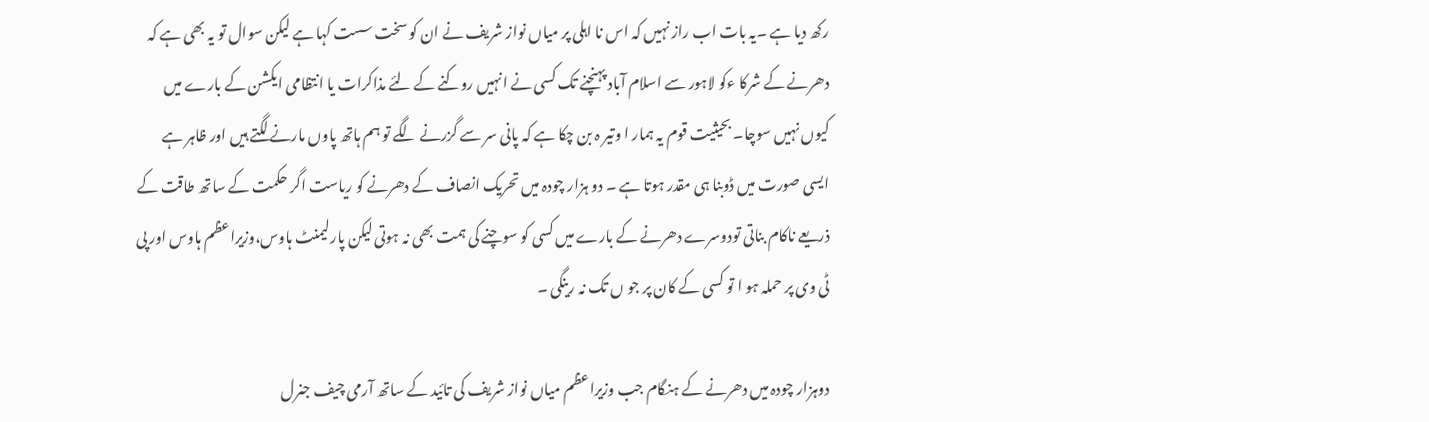رکھ دیا ہے ۔یہ بات اب راز نہیں کہ اس نا اہلی پر میاں نواز شریف نے ان کو سخت سست کہا ہے لیکن سوال تو یہ بھی ہے کہ دھرنے کے شرکا ءکو لاہور سے اسلام آباد پہنچنے تک کسی نے انہیں روکنے کے لئے مذاکرات یا انتظامی ایکشن کے بارے میں کیوں نہیں سوچا۔ بحیثیت قوم یہ ہمار ا وتیر ہ بن چکا ہے کہ پانی سر سے گزرنے لگے تو ہم ہاتھ پاوں مارنے لگتے ہیں اور ظاہر ہے ایسی صورت میں ڈوبنا ہی مقدر ہوتا ہے ۔ دو ہزار چودہ میں تحریک انصاف کے دھرنے کو ریاست اگر حکمت کے ساتھ طاقت کے ذریعے ناکام بناتی تودوسرے دھرنے کے بارے میں کسی کو سوچنے کی ہمت بھی نہ ہوتی لیکن پارلیمنٹ ہاوس،وزیراعظم ہاوس اور پی ٹی وی پر حملہ ہو ا تو کسی کے کان پر جو ں تک نہ رینگی ۔

دوہزار چودہ میں دھرنے کے ہنگام جب وزیراعظم میاں نواز شریف کی تائید کے ساتھ آرمی چیف جنرل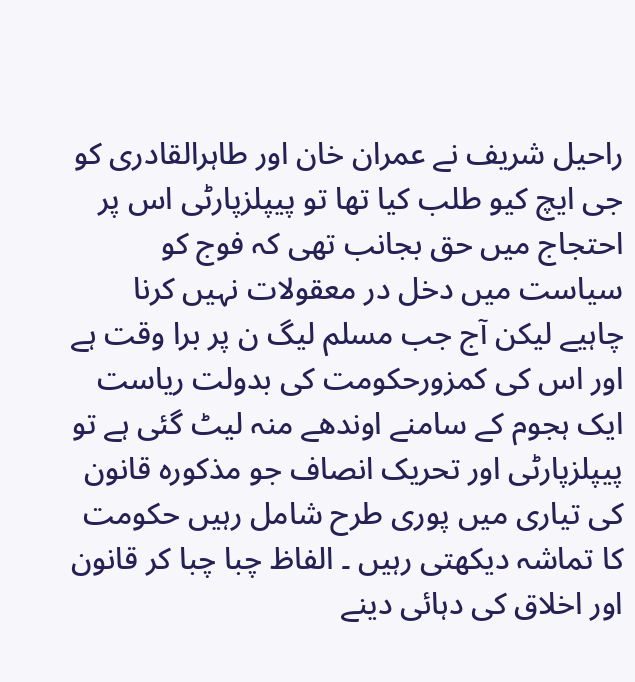راحیل شریف نے عمران خان اور طاہرالقادری کو جی ایچ کیو طلب کیا تھا تو پیپلزپارٹی اس پر احتجاج میں حق بجانب تھی کہ فوج کو سیاست میں دخل در معقولات نہیں کرنا چاہیے لیکن آج جب مسلم لیگ ن پر برا وقت ہے اور اس کی کمزورحکومت کی بدولت ریاست ایک ہجوم کے سامنے اوندھے منہ لیٹ گئی ہے تو پیپلزپارٹی اور تحریک انصاف جو مذکورہ قانون کی تیاری میں پوری طرح شامل رہیں حکومت کا تماشہ دیکھتی رہیں ۔ الفاظ چبا چبا کر قانون اور اخلاق کی دہائی دینے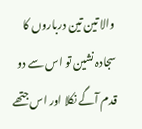والا تین تین درباروں کا سجادہ نشین تو اس سے دو قدم آگے نکلا اور اس جتھے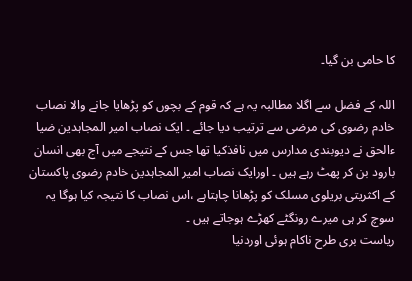کا حامی بن گیا۔

اللہ کے فضل سے اگلا مطالبہ یہ ہے کہ قوم کے بچوں کو پڑھایا جانے والا نصاب خادم رضوی کی مرضی سے ترتیب دیا جائے ۔ ایک نصاب امیر المجاہدین ضیا ءالحق نے دیوبندی مدارس میں نافذکیا تھا جس کے نتیجے میں آج بھی انسان بارود بن کر پھٹ رہے ہیں ۔ اورایک نصاب امیر المجاہدین خادم رضوی پاکستان کے اکثریتی بریلوی مسلک کو پڑھانا چاہتاہے ،اس نصاب کا نتیجہ کیا ہوگا یہ سوچ کر ہی میرے رونگٹے کھڑے ہوجاتے ہیں ۔
ریاست بری طرح ناکام ہوئی اوردنیا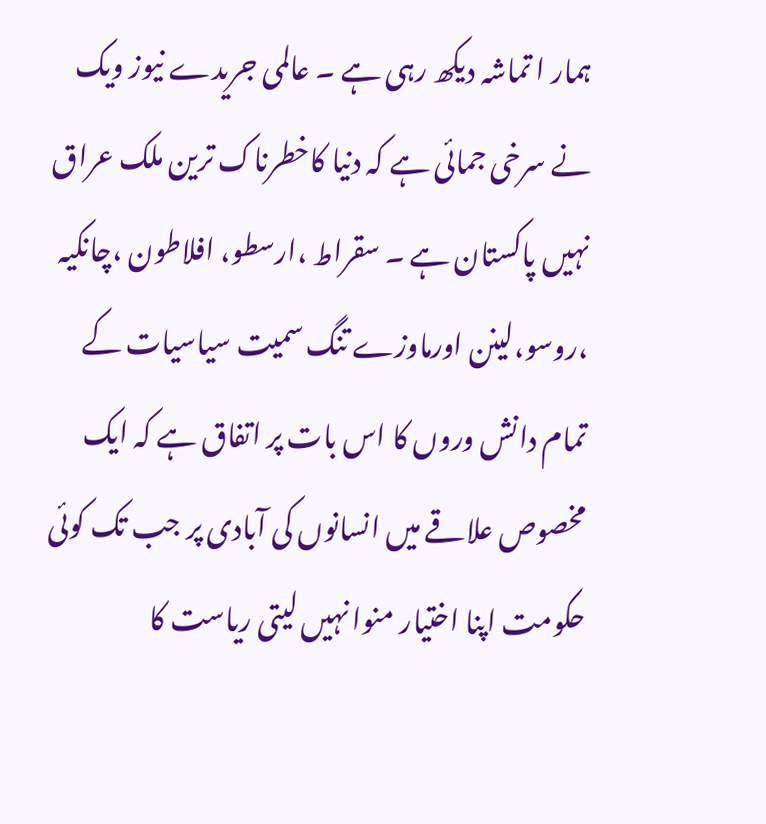ہمار ا تماشہ دیکھ رہی ہے ۔ عالمی جریدے نیوز ویک نے سرخی جمائی ہے کہ دنیا کاخطرناک ترین ملک عراق نہیں پاکستان ہے ۔ سقراط ،ارسطو، افلاطون ،چانکیہ ،روسو،لینن اورماوزے تنگ سمیت سیاسیات کے تمام دانش وروں کا اس بات پر اتفاق ہے کہ ایک مخصوص علاقے میں انسانوں کی آبادی پر جب تک کوئی حکومت اپنا اختیار منوا نہیں لیتی ریاست کا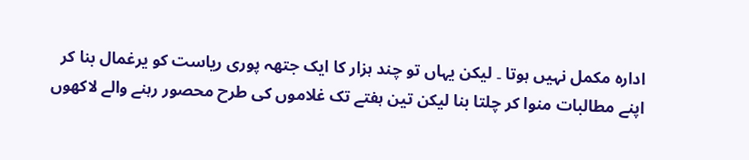ادارہ مکمل نہیں ہوتا ۔ لیکن یہاں تو چند ہزار کا ایک جتھہ پوری ریاست کو یرغمال بنا کر اپنے مطالبات منوا کر چلتا بنا لیکن تین ہفتے تک غلاموں کی طرح محصور رہنے والے لاکھوں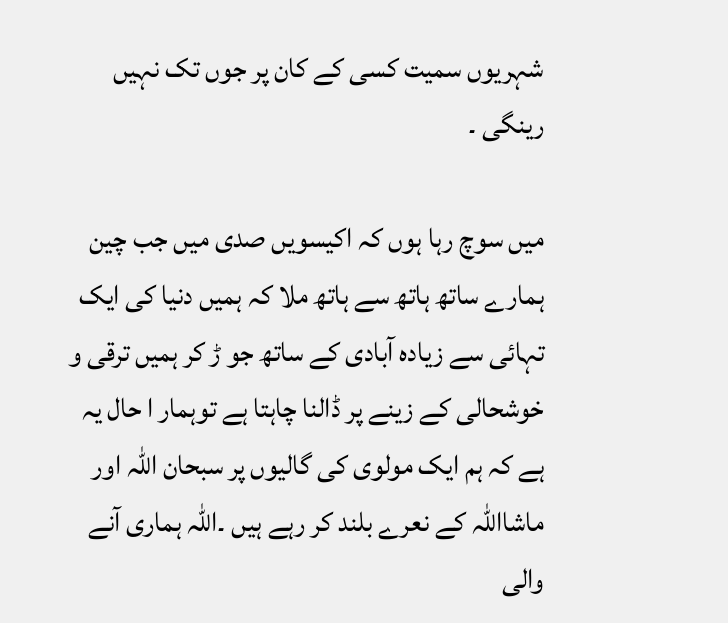شہریوں سمیت کسی کے کان پر جوں تک نہیں رینگی ۔

میں سوچ رہا ہوں کہ اکیسویں صدی میں جب چین ہمارے ساتھ ہاتھ سے ہاتھ ملا کہ ہمیں دنیا کی ایک تہائی سے زیادہ آبادی کے ساتھ جو ڑ کر ہمیں ترقی و خوشحالی کے زینے پر ڈالنا چاہتا ہے توہمار ا حال یہ ہے کہ ہم ایک مولوی کی گالیوں پر سبحان اللہ اور ماشااللہ کے نعرے بلند کر رہے ہیں ۔اللہ ہماری آنے والی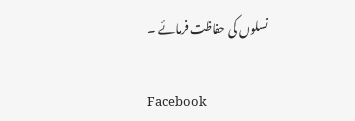نسلوں کی حفاظت فرمائے ۔

Facebook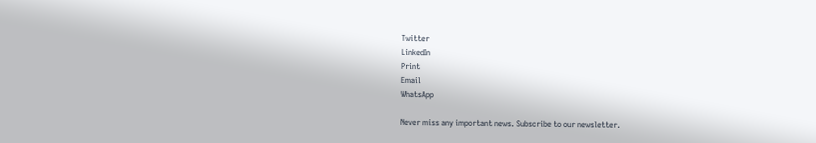Twitter
LinkedIn
Print
Email
WhatsApp

Never miss any important news. Subscribe to our newsletter.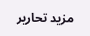مزید تحاریر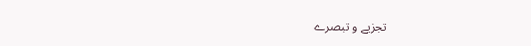تجزیے و تبصرے